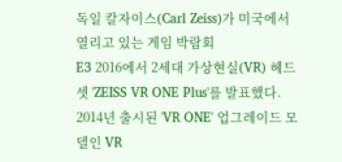독일 칼자이스(Carl Zeiss)가 미국에서 열리고 있는 게임 박람회
E3 2016에서 2세대 가상현실(VR) 헤드셋 'ZEISS VR ONE Plus'를 발표했다.
2014년 출시된 'VR ONE' 업그레이드 모델인 VR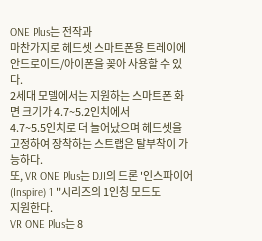ONE Plus는 전작과
마찬가지로 헤드셋 스마트폰용 트레이에 안드로이드/아이폰을 꽂아 사용할 수 있다.
2세대 모델에서는 지원하는 스마트폰 화면 크기가 4.7~5.2인치에서
4.7~5.5인치로 더 늘어났으며 헤드셋을 고정하여 장착하는 스트랩은 탈부착이 가능하다.
또, VR ONE Plus는 DJI의 드론 '인스파이어(Inspire) 1 "시리즈의 1인칭 모드도
지원한다.
VR ONE Plus는 8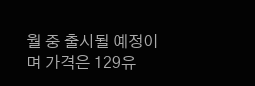월 중 출시될 예정이며 가격은 129유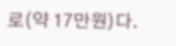로(약 17만원)다.